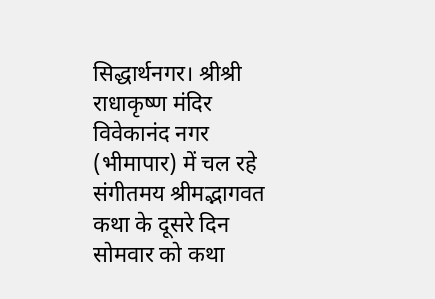सिद्धार्थनगर। श्रीश्री राधाकृष्ण मंदिर विवेकानंद नगर (भीमापार) में चल रहे संगीतमय श्रीमद्भागवत कथा के दूसरे दिन सोमवार को कथा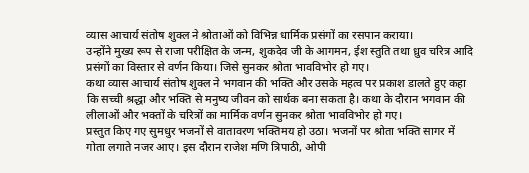व्यास आचार्य संतोष शुक्ल ने श्रोताओं को विभिन्न धार्मिक प्रसंगों का रसपान कराया।
उन्होंने मुख्य रूप से राजा परीक्षित के जन्म, शुकदेव जी के आगमन, ईश स्तुति तथा ध्रुव चरित्र आदि प्रसंगों का विस्तार से वर्णन किया। जिसे सुनकर श्रोता भावविभोर हो गए।
कथा व्यास आचार्य संतोष शुक्ल ने भगवान की भक्ति और उसके महत्व पर प्रकाश डालते हुए कहा कि सच्ची श्रद्धा और भक्ति से मनुष्य जीवन को सार्थक बना सकता है। कथा के दौरान भगवान की लीलाओं और भक्तों के चरित्रों का मार्मिक वर्णन सुनकर श्रोता भावविभोर हो गए।
प्रस्तुत किए गए सुमधुर भजनों से वातावरण भक्तिमय हो उठा। भजनों पर श्रोता भक्ति सागर में गोता लगाते नजर आए। इस दौरान राजेश मणि त्रिपाठी, ओपी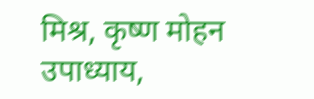मिश्र, कृष्ण मोहन उपाध्याय,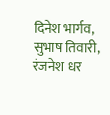दिनेश भार्गव, सुभाष तिवारी, रंजनेश धर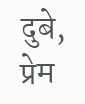दुबे, प्रेम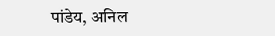पांडेय, अनिल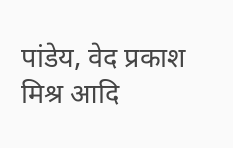पांडेय, वेद प्रकाश मिश्र आदि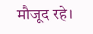मौजूद रहे।